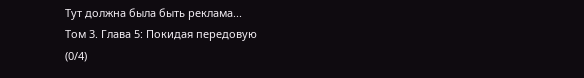Тут должна была быть реклама...
Том 3. Глава 5: Покидая передовую
(0/4)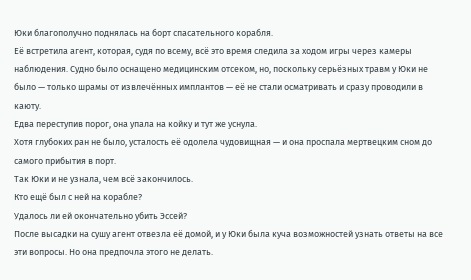Юки благополучно поднялась на борт спасательного корабля.
Её встретила агент, которая, судя по всему, всё это время следила за ходом игры через камеры наблюдения. Судно было оснащено медицинским отсеком, но, поскольку серьёзных травм у Юки не было — только шрамы от извлечённых имплантов — её не стали осматривать и сразу проводили в каюту.
Едва переступив порог, она упала на койку и тут же уснула.
Хотя глубоких ран не было, усталость её одолела чудовищная — и она проспала мертвецким сном до самого прибытия в порт.
Так Юки и не узнала, чем всё закончилось.
Кто ещё был с ней на корабле?
Удалось ли ей окончательно убить Эссей?
После высадки на сушу агент отвезла её домой, и у Юки была куча возможностей узнать ответы на все эти вопросы. Но она предпочла этого не делать.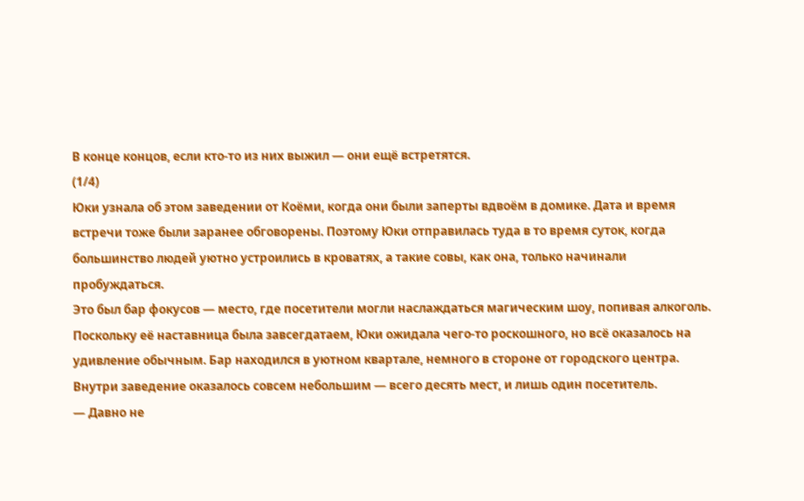В конце концов, если кто-то из них выжил — они ещё встретятся.
(1/4)
Юки узнала об этом заведении от Коёми, когда они были заперты вдвоём в домике. Дата и время встречи тоже были заранее обговорены. Поэтому Юки отправилась туда в то время суток, когда большинство людей уютно устроились в кроватях, а такие совы, как она, только начинали пробуждаться.
Это был бар фокусов — место, где посетители могли наслаждаться магическим шоу, попивая алкоголь. Поскольку её наставница была завсегдатаем, Юки ожидала чего-то роскошного, но всё оказалось на удивление обычным. Бар находился в уютном квартале, немного в стороне от городского центра. Внутри заведение оказалось совсем небольшим — всего десять мест, и лишь один посетитель.
— Давно не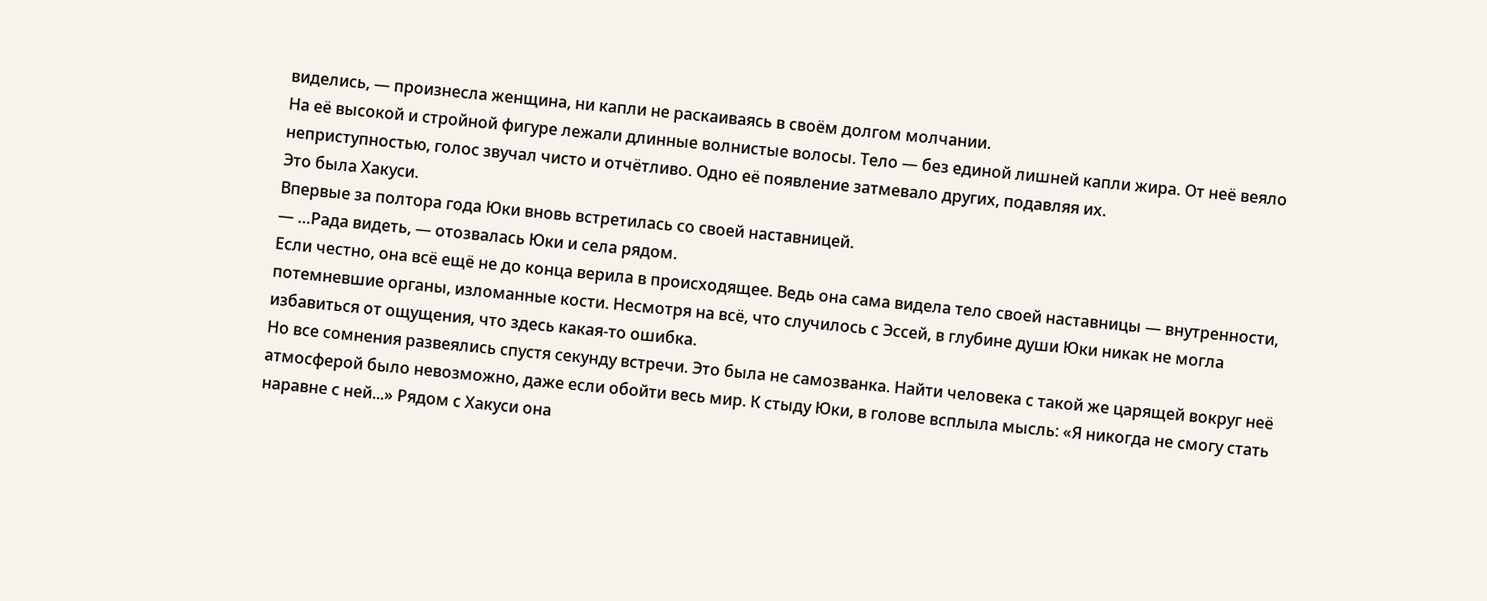виделись, — произнесла женщина, ни капли не раскаиваясь в своём долгом молчании.
На её высокой и стройной фигуре лежали длинные волнистые волосы. Тело — без единой лишней капли жира. От неё веяло неприступностью, голос звучал чисто и отчётливо. Одно её появление затмевало других, подавляя их.
Это была Хакуси.
Впервые за полтора года Юки вновь встретилась со своей наставницей.
— …Рада видеть, — отозвалась Юки и села рядом.
Если честно, она всё ещё не до конца верила в происходящее. Ведь она сама видела тело своей наставницы — внутренности, потемневшие органы, изломанные кости. Несмотря на всё, что случилось с Эссей, в глубине души Юки никак не могла избавиться от ощущения, что здесь какая-то ошибка.
Но все сомнения развеялись спустя секунду встречи. Это была не самозванка. Найти человека с такой же царящей вокруг неё атмосферой было невозможно, даже если обойти весь мир. К стыду Юки, в голове всплыла мысль: «Я никогда не смогу стать наравне с ней...» Рядом с Хакуси она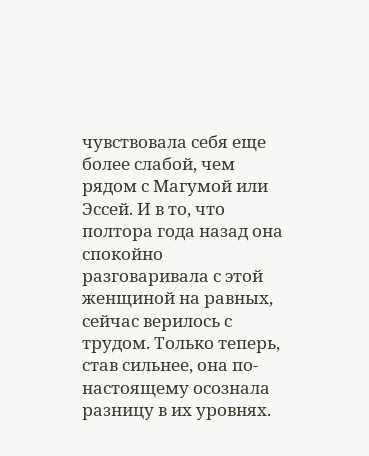чувствовала себя еще более слабой, чем рядом с Магумой или Эссей. И в то, что полтора года назад она спокойно разговаривала с этой женщиной на равных, сейчас верилось с трудом. Только теперь, став сильнее, она по-настоящему осознала разницу в их уровнях.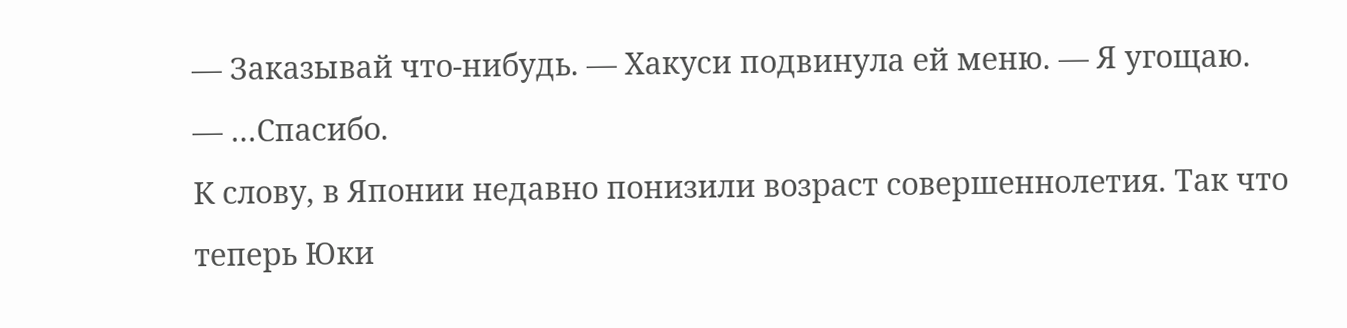— Заказывай что-нибудь. — Хакуси подвинула ей меню. — Я угощаю.
— …Спасибо.
К слову, в Японии недавно понизили возраст совершеннолетия. Так что теперь Юки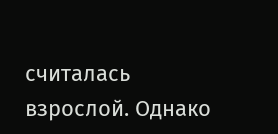считалась взрослой. Однако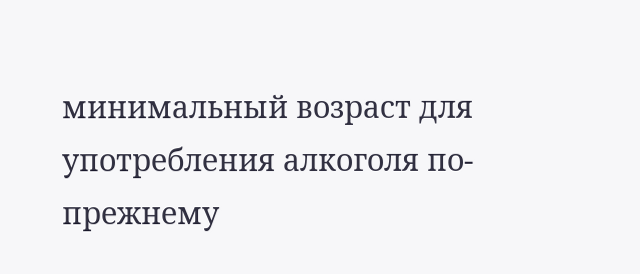минимальный возраст для употребления алкоголя по-прежнему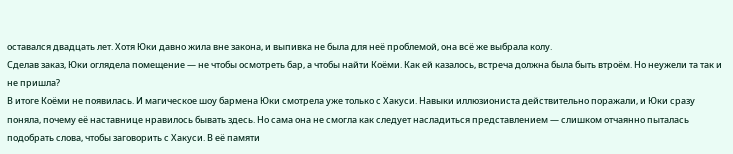оставался двадцать лет. Хотя Юки давно жила вне закона, и выпивка не была для неё проблемой, она всё же выбрала колу.
Сделав заказ, Юки оглядела помещение — не чтобы осмотреть бар, а чтобы найти Коёми. Как ей казалось, встреча должна была быть втроём. Но неужели та так и не пришла?
В итоге Коёми не появилась. И магическое шоу бармена Юки смотрела уже только с Хакуси. Навыки иллюзиониста действительно поражали, и Юки сразу поняла, почему её наставнице нравилось бывать здесь. Но сама она не смогла как следует насладиться представлением — слишком отчаянно пыталась подобрать слова, чтобы заговорить с Хакуси. В её памяти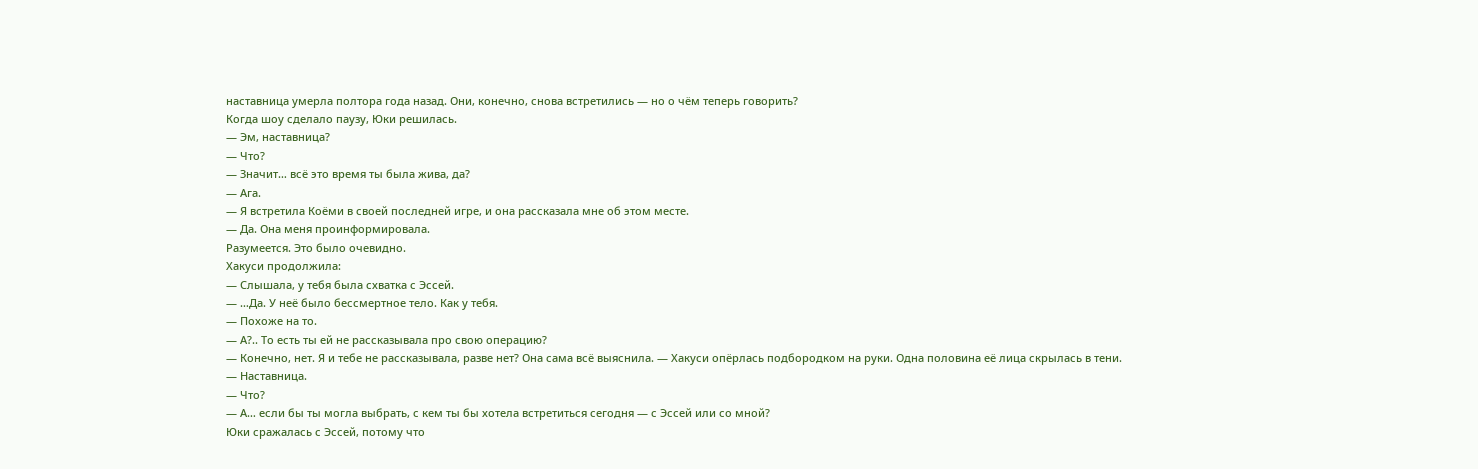наставница умерла полтора года назад. Они, конечно, снова встретились — но о чём теперь говорить?
Когда шоу сделало паузу, Юки решилась.
— Эм, наставница?
— Что?
— Значит… всё это время ты была жива, да?
— Ага.
— Я встретила Коёми в своей последней игре, и она рассказала мне об этом месте.
— Да. Она меня проинформировала.
Разумеется. Это было очевидно.
Хакуси продолжила:
— Слышала, у тебя была схватка с Эссей.
— …Да. У неё было бессмертное тело. Как у тебя.
— Похоже на то.
— А?.. То есть ты ей не рассказывала про свою операцию?
— Конечно, нет. Я и тебе не рассказывала, разве нет? Она сама всё выяснила. — Хакуси опёрлась подбородком на руки. Одна половина её лица скрылась в тени.
— Наставница.
— Что?
— А… если бы ты могла выбрать, с кем ты бы хотела встретиться сегодня — с Эссей или со мной?
Юки сражалась с Эссей, потому что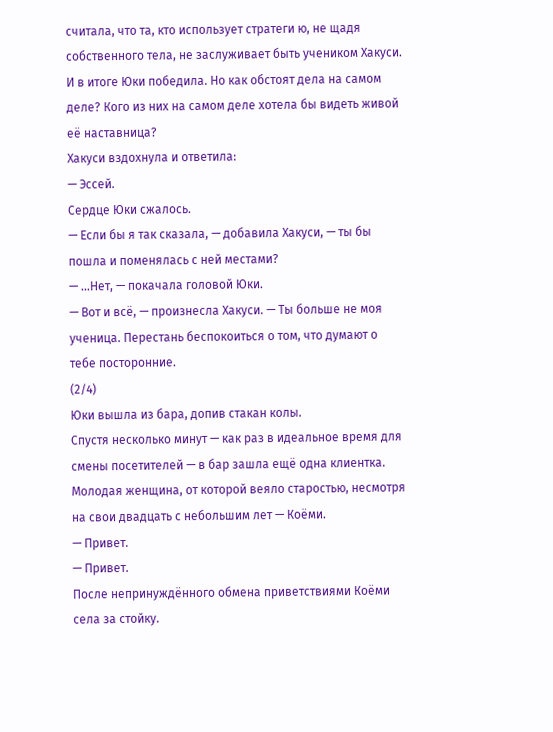считала, что та, кто использует стратеги ю, не щадя собственного тела, не заслуживает быть учеником Хакуси. И в итоге Юки победила. Но как обстоят дела на самом деле? Кого из них на самом деле хотела бы видеть живой её наставница?
Хакуси вздохнула и ответила:
— Эссей.
Сердце Юки сжалось.
— Если бы я так сказала, — добавила Хакуси, — ты бы пошла и поменялась с ней местами?
— …Нет, — покачала головой Юки.
— Вот и всё, — произнесла Хакуси. — Ты больше не моя ученица. Перестань беспокоиться о том, что думают о тебе посторонние.
(2/4)
Юки вышла из бара, допив стакан колы.
Спустя несколько минут — как раз в идеальное время для смены посетителей — в бар зашла ещё одна клиентка. Молодая женщина, от которой веяло старостью, несмотря на свои двадцать с небольшим лет — Коёми.
— Привет.
— Привет.
После непринуждённого обмена приветствиями Коёми села за стойку.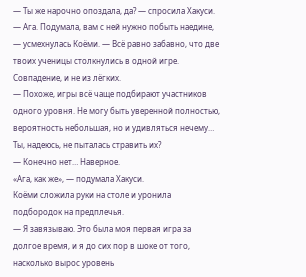— Ты же нарочно опоздала, да? — спросила Хакуси.
— Ага. Подумала, вам с ней нужно побыть наедине, — усмехнулась Коёми. — Всё равно забавно, что две твоих ученицы столкнулись в одной игре. Совпадение, и не из лёгких.
— Похоже, игры всё чаще подбирают участников одного уровня. Не могу быть уверенной полностью, вероятность небольшая, но и удивляться нечему… Ты, надеюсь, не пыталась стравить их?
— Конечно нет… Наверное.
«Ага, как же», — подумала Хакуси.
Коёми сложила руки на столе и уронила подбородок на предплечья.
— Я завязываю. Это была моя первая игра за долгое время, и я до сих пор в шоке от того, насколько вырос уровень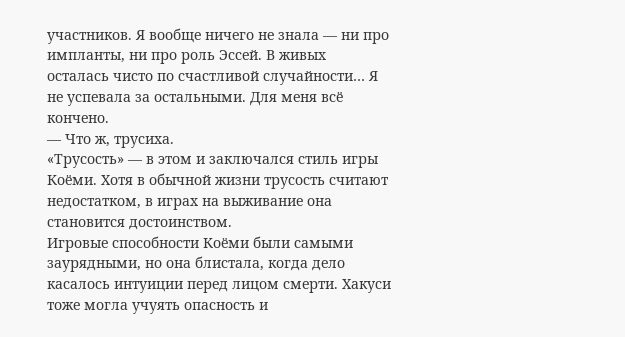участников. Я вообще ничего не знала — ни про импланты, ни про роль Эссей. В живых осталась чисто по счастливой случайности… Я не успевала за остальными. Для меня всё кончено.
— Что ж, трусиха.
«Трусость» — в этом и заключался стиль игры Коёми. Хотя в обычной жизни трусость считают недостатком, в играх на выживание она становится достоинством.
Игровые способности Коёми были самыми заурядными, но она блистала, когда дело касалось интуиции перед лицом смерти. Хакуси тоже могла учуять опасность и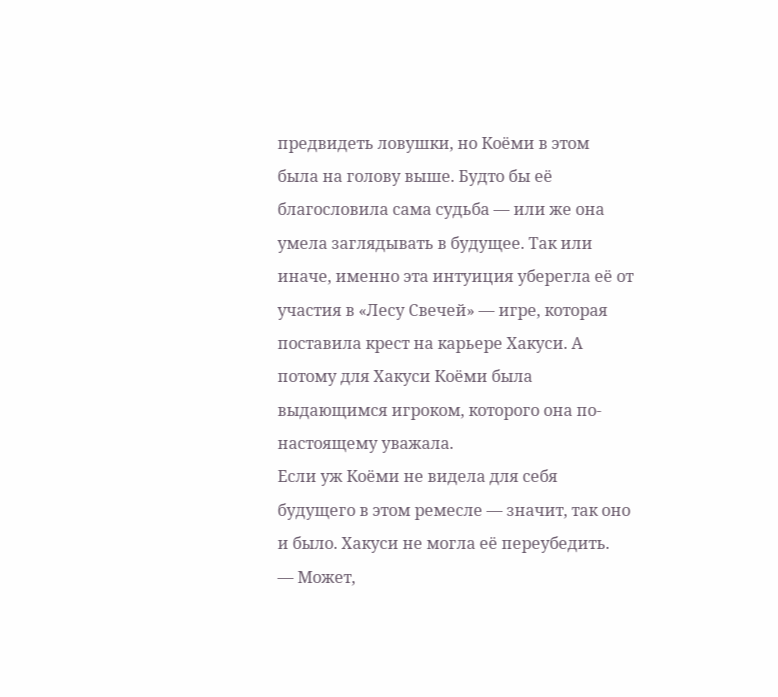предвидеть ловушки, но Коёми в этом была на голову выше. Будто бы её благословила сама судьба — или же она умела заглядывать в будущее. Так или иначе, именно эта интуиция уберегла её от участия в «Лесу Свечей» — игре, которая поставила крест на карьере Хакуси. А потому для Хакуси Коёми была выдающимся игроком, которого она по-настоящему уважала.
Если уж Коёми не видела для себя будущего в этом ремесле — значит, так оно и было. Хакуси не могла её переубедить.
— Может,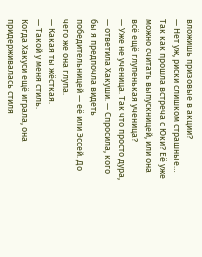вложишь призовые в акции?
— Нет уж, риски слишком страшные… Так как прошла встреча с Юки? Её уже можно считать выпускницей, или она всё ещё глупенькая ученица?
— Уже не ученица. Так что просто дура, — ответила Хакуши. — Спросила, кого бы я предпочла видеть победительницей — её или Эссей. До чего же она глупа.
— Какая ты жёсткая.
— Такой у меня стиль.
Когда Хакуси ещё играла, она придерживалась стиля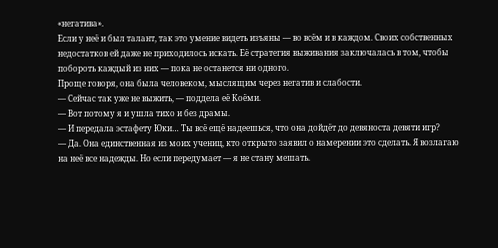«негатива».
Если у неё и был талант, так это умение видеть изъяны — во всём и в каждом. Своих собственных недостатков ей даже не приходилось искать. Её стратегия выживания заключалась в том, чтобы побороть каждый из них — пока не останется ни одного.
Проще говоря, она была человеком, мыслящим через негатив и слабости.
— Сейчас так уже не выжить, — поддела её Коёми.
— Вот потому я и ушла тихо и без драмы.
— И передала эстафету Юки… Ты всё ещё надеешься, что она дойдёт до девяноста девяти игр?
— Да. Она единственная из моих учениц, кто открыто заявил о намерении это сделать. Я возлагаю на неё все надежды. Но если передумает — я не стану мешать.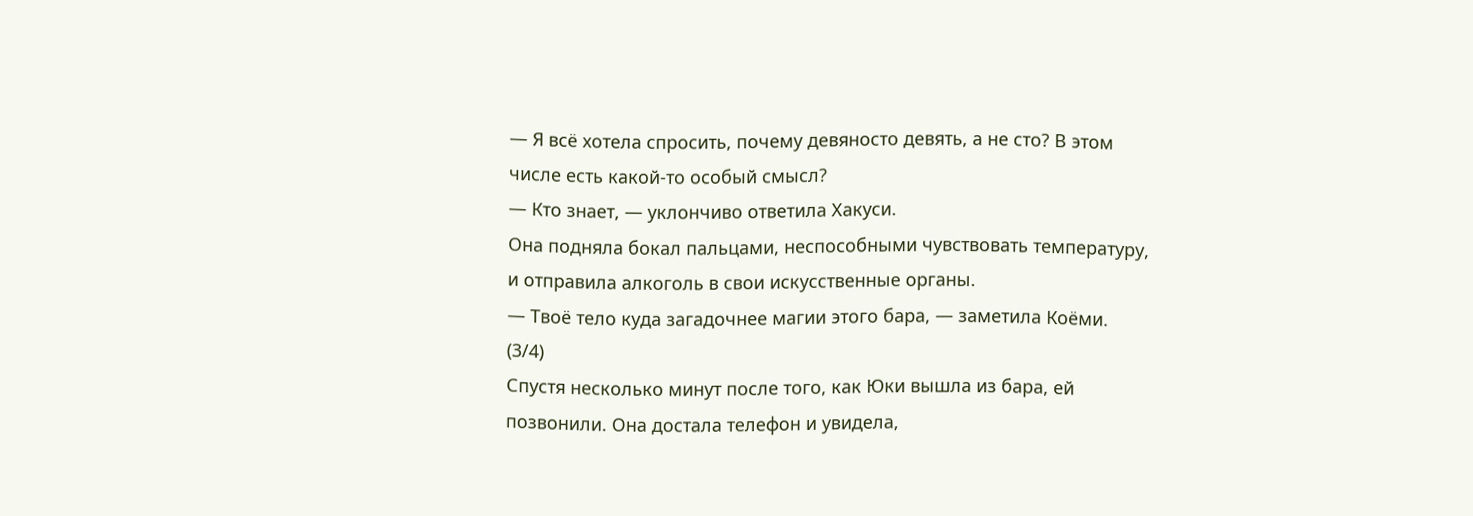— Я всё хотела спросить, почему девяносто девять, а не сто? В этом числе есть какой-то особый смысл?
— Кто знает, — уклончиво ответила Хакуси.
Она подняла бокал пальцами, неспособными чувствовать температуру, и отправила алкоголь в свои искусственные органы.
— Твоё тело куда загадочнее магии этого бара, — заметила Коёми.
(3/4)
Спустя несколько минут после того, как Юки вышла из бара, ей позвонили. Она достала телефон и увидела,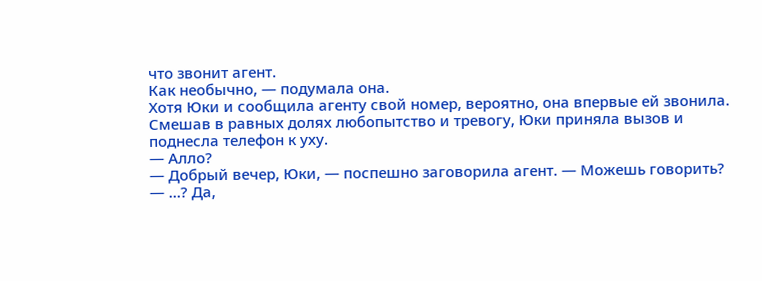что звонит агент.
Как необычно, — подумала она.
Хотя Юки и сообщила агенту свой номер, вероятно, она впервые ей звонила. Смешав в равных долях любопытство и тревогу, Юки приняла вызов и поднесла телефон к уху.
— Алло?
— Добрый вечер, Юки, — поспешно заговорила агент. — Можешь говорить?
— …? Да,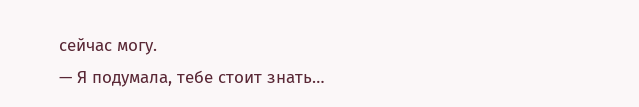сейчас могу.
— Я подумала, тебе стоит знать…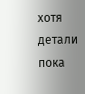хотя детали пока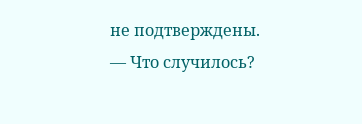не подтверждены.
— Что случилось?